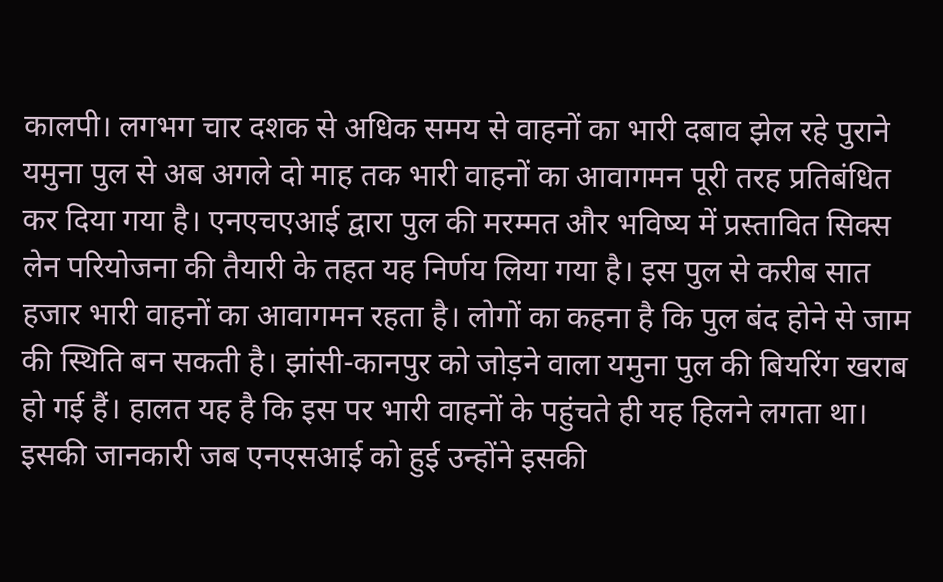कालपी। लगभग चार दशक से अधिक समय से वाहनों का भारी दबाव झेल रहे पुराने यमुना पुल से अब अगले दो माह तक भारी वाहनों का आवागमन पूरी तरह प्रतिबंधित कर दिया गया है। एनएचएआई द्वारा पुल की मरम्मत और भविष्य में प्रस्तावित सिक्स लेन परियोजना की तैयारी के तहत यह निर्णय लिया गया है। इस पुल से करीब सात हजार भारी वाहनों का आवागमन रहता है। लोगों का कहना है कि पुल बंद होने से जाम की स्थिति बन सकती है। झांसी-कानपुर को जोड़ने वाला यमुना पुल की बियरिंग खराब हो गई हैं। हालत यह है कि इस पर भारी वाहनों के पहुंचते ही यह हिलने लगता था। इसकी जानकारी जब एनएसआई को हुई उन्होंने इसकी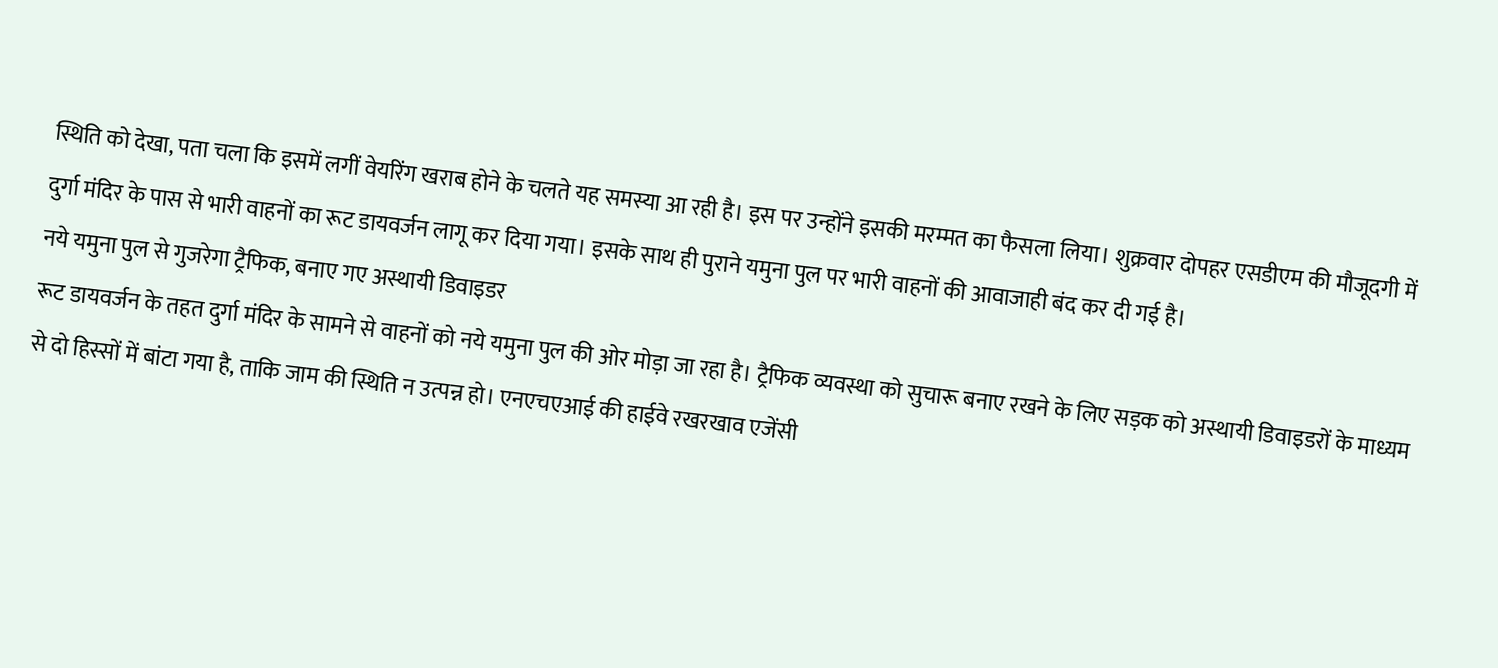स्थिति को देखा, पता चला कि इसमें लगीं वेयरिंग खराब होने के चलते यह समस्या आ रही है। इस पर उन्होंने इसकी मरम्मत का फैसला लिया। शुक्रवार दोपहर एसडीएम की मौजूदगी में दुर्गा मंदिर के पास से भारी वाहनों का रूट डायवर्जन लागू कर दिया गया। इसके साथ ही पुराने यमुना पुल पर भारी वाहनों की आवाजाही बंद कर दी गई है।
नये यमुना पुल से गुजरेगा ट्रैफिक, बनाए गए अस्थायी डिवाइडर
रूट डायवर्जन के तहत दुर्गा मंदिर के सामने से वाहनों को नये यमुना पुल की ओर मोड़ा जा रहा है। ट्रैफिक व्यवस्था को सुचारू बनाए रखने के लिए सड़क को अस्थायी डिवाइडरों के माध्यम से दो हिस्सों में बांटा गया है, ताकि जाम की स्थिति न उत्पन्न हो। एनएचएआई की हाईवे रखरखाव एजेंसी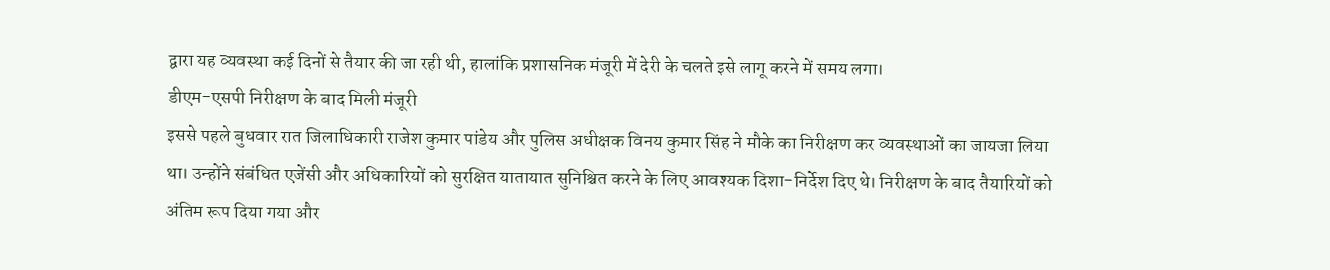द्वारा यह व्यवस्था कई दिनों से तैयार की जा रही थी, हालांकि प्रशासनिक मंजूरी में देरी के चलते इसे लागू करने में समय लगा।
डीएम-एसपी निरीक्षण के बाद मिली मंजूरी
इससे पहले बुधवार रात जिलाधिकारी राजेश कुमार पांडेय और पुलिस अधीक्षक विनय कुमार सिंह ने मौके का निरीक्षण कर व्यवस्थाओं का जायजा लिया था। उन्होंने संबंधित एजेंसी और अधिकारियों को सुरक्षित यातायात सुनिश्चित करने के लिए आवश्यक दिशा-निर्देश दिए थे। निरीक्षण के बाद तैयारियों को अंतिम रूप दिया गया और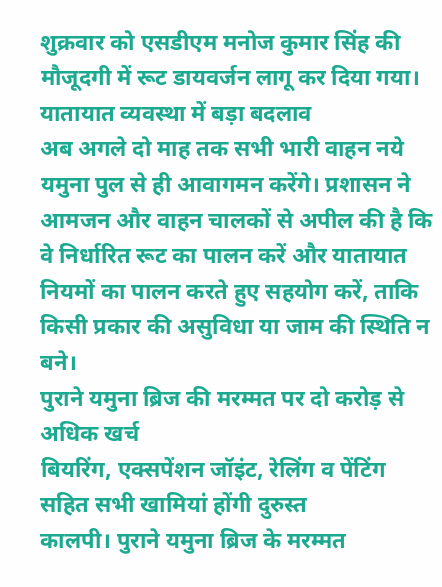शुक्रवार को एसडीएम मनोज कुमार सिंह की मौजूदगी में रूट डायवर्जन लागू कर दिया गया।
यातायात व्यवस्था में बड़ा बदलाव
अब अगले दो माह तक सभी भारी वाहन नये यमुना पुल से ही आवागमन करेंगे। प्रशासन ने आमजन और वाहन चालकों से अपील की है कि वे निर्धारित रूट का पालन करें और यातायात नियमों का पालन करते हुए सहयोग करें, ताकि किसी प्रकार की असुविधा या जाम की स्थिति न बने।
पुराने यमुना ब्रिज की मरम्मत पर दो करोड़ से अधिक खर्च
बियरिंग, एक्सपेंशन जॉइंट, रेलिंग व पेंटिंग सहित सभी खामियां होंगी दुरुस्त
कालपी। पुराने यमुना ब्रिज के मरम्मत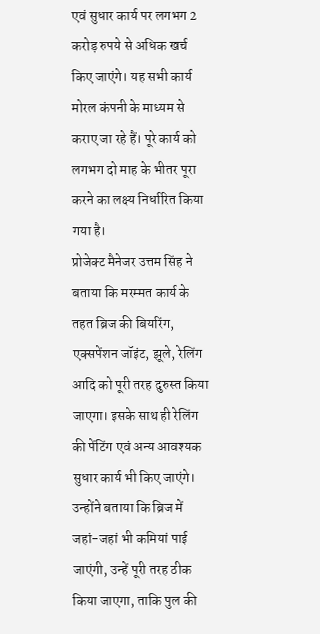एवं सुधार कार्य पर लगभग 2 करोड़ रुपये से अधिक खर्च किए जाएंगे। यह सभी कार्य मोरल कंपनी के माध्यम से कराए जा रहे हैं। पूरे कार्य को लगभग दो माह के भीतर पूरा करने का लक्ष्य निर्धारित किया गया है।
प्रोजेक्ट मैनेजर उत्तम सिंह ने बताया कि मरम्मत कार्य के तहत ब्रिज की बियरिंग, एक्सपेंशन जॉइंट, झूले, रेलिंग आदि को पूरी तरह दुरुस्त किया जाएगा। इसके साथ ही रेलिंग की पेंटिंग एवं अन्य आवश्यक सुधार कार्य भी किए जाएंगे। उन्होंने बताया कि ब्रिज में जहां-जहां भी कमियां पाई जाएंगी, उन्हें पूरी तरह ठीक किया जाएगा, ताकि पुल की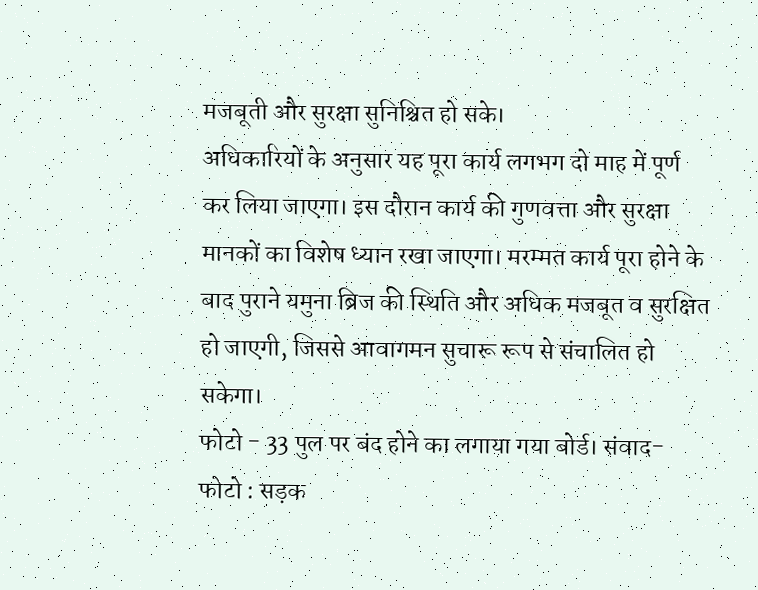मजबूती और सुरक्षा सुनिश्चित हो सके।
अधिकारियों के अनुसार यह पूरा कार्य लगभग दो माह में पूर्ण कर लिया जाएगा। इस दौरान कार्य की गुणवत्ता और सुरक्षा मानकों का विशेष ध्यान रखा जाएगा। मरम्मत कार्य पूरा होने के बाद पुराने यमुना ब्रिज की स्थिति और अधिक मजबूत व सुरक्षित हो जाएगी, जिससे आवागमन सुचारू रूप से संचालित हो सकेगा।
फोटो - 33 पुल पर बंद होने का लगाया गया बोर्ड। संवाद- फोटो : सड़क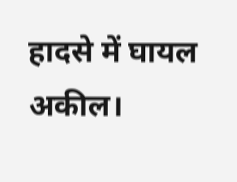हादसे में घायल अकील।